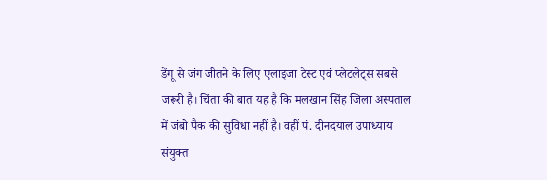डेंगू से जंग जीतने के लिए एलाइजा टेस्ट एवं प्लेटलेट्स सबसे जरूरी है। चिंता की बात यह है कि मलखान सिंह जिला अस्पताल में जंबो पैक की सुविधा नहीं है। वहीं पं. दीनदयाल उपाध्याय संयुक्त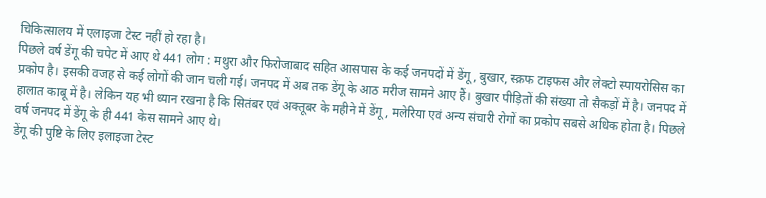चिकित्सालय में एलाइजा टेस्ट नहीं हो रहा है।
पिछले वर्ष डेंगू की चपेट में आए थे 441 लोग : मथुरा और फिरोजाबाद सहित आसपास के कई जनपदों में डेंगू, बुखार, स्क्रफ टाइफस और लेक्टो स्पायरोसिस का प्रकोप है। इसकी वजह से कई लोगों की जान चली गई। जनपद में अब तक डेंगू के आठ मरीज सामने आए हैं। बुखार पीड़ितों की संख्या तो सैकड़ों में है। जनपद में हालात काबू में है। लेकिन यह भी ध्यान रखना है कि सितंबर एवं अक्तूबर के महीने में डेंगू, मलेरिया एवं अन्य संचारी रोगों का प्रकोप सबसे अधिक होता है। पिछले वर्ष जनपद में डेंगू के ही 441 केस सामने आए थे।
डेंगू की पुष्टि के लिए इलाइजा टेस्ट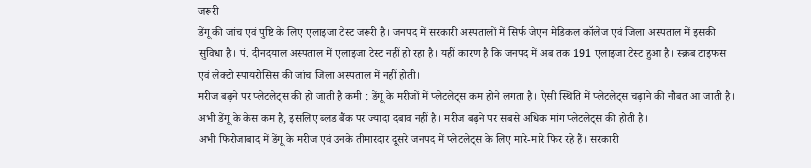जरूरी
डेंगू की जांच एवं पुष्टि के लिए एलाइजा टेस्ट जरूरी है। जनपद में सरकारी अस्पतालों में सिर्फ जेएन मेडिकल कॉलेज एवं जिला अस्पताल में इसकी सुविधा है। पं. दीनदयाल अस्पताल में एलाइजा टेस्ट नहीं हो रहा है। यहीं कारण है कि जनपद में अब तक 191 एलाइजा टेस्ट हुआ है। स्क्रब टाइफस एवं लेक्टो स्पायरोसिस की जांच जिला अस्पताल में नहीं होती।
मरीज बढ़ने पर प्लेटलेट्स की हो जाती है कमी : डेंगू के मरीजों में प्लेटलेट्स कम होने लगता है। ऐसी स्थिति में प्लेटलेट्स चढ़ाने की नौबत आ जाती है। अभी डेंगू के केस कम है, इसलिए ब्लड बैंक पर ज्यादा दबाव नहीं है। मरीज बढ़ने पर सबसे अधिक मांग प्लेटलेट्स की होती है।
अभी फिरोजाबाद में डेंगू के मरीज एवं उनके तीमारदार दूसरे जनपद में प्लेटलेट्स के लिए मारे-मारे फिर रहे हैं। सरकारी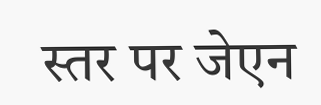स्तर पर जेएन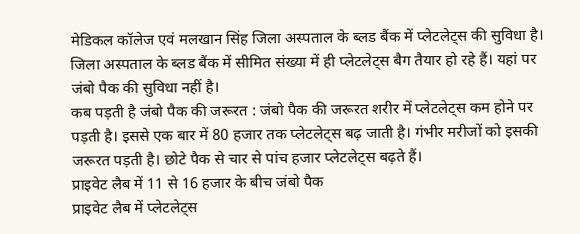मेडिकल कॉलेज एवं मलखान सिंह जिला अस्पताल के ब्लड बैंक में प्लेटलेट्स की सुविधा है। जिला अस्पताल के ब्लड बैंक में सीमित संख्या में ही प्लेटलेट्स बैग तैयार हो रहे हैं। यहां पर जंबो पैक की सुविधा नहीं है।
कब पड़ती है जंबो पैक की जरूरत : जंबो पैक की जरूरत शरीर में प्लेटलेट्स कम होने पर पड़ती है। इससे एक बार में 80 हजार तक प्लेटलेट्स बढ़ जाती है। गंभीर मरीजों को इसकी जरूरत पड़ती है। छोटे पैक से चार से पांच हजार प्लेटलेट्स बढ़ते हैं।
प्राइवेट लैब में 11 से 16 हजार के बीच जंबो पैक
प्राइवेट लैब में प्लेटलेट्स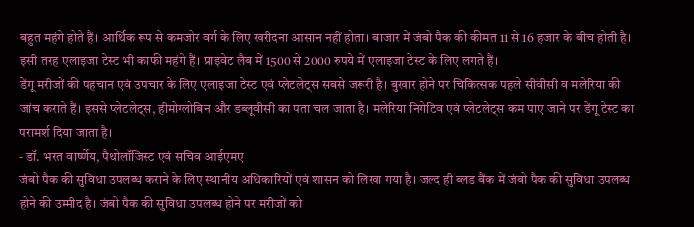बहुत महंगे होते हैं। आर्थिक रूप से कमजोर वर्ग के लिए खरीदना आसान नहीं होता। बाजार में जंबो पैक की कीमत 11 से 16 हजार के बीच होती है। इसी तरह एलाइजा टेस्ट भी काफी महंगे हैं। प्राइवेट लैब में 1500 से 2000 रुपये में एलाइजा टेस्ट के लिए लगते हैं।
डेंगू मरीजों की पहचान एवं उपचार के लिए एलाइजा टेस्ट एवं प्लेटलेट्स सबसे जरूरी है। बुखार होने पर चिकित्सक पहले सीवीसी व मलेरिया की जांच कराते हैं। इससे प्लेटलेट्स, हीमोग्लोबिन और डब्लूवीसी का पता चल जाता है। मलेरिया निगेटिव एवं प्लेटलेट्स कम पाए जाने पर डेंगू टेस्ट का परामर्श दिया जाता है।
- डॉ. भरत वार्ष्णेय, पैथोलॉजिस्ट एवं सचिव आईएमए
जंबो पैक की सुविधा उपलब्ध कराने के लिए स्थानीय अधिकारियों एवं शासन को लिखा गया है। जल्द ही ब्लड बैंक में जंबो पैक की सुविधा उपलब्ध होने की उम्मीद है। जंबो पैक की सुविधा उपलब्ध होने पर मरीजों को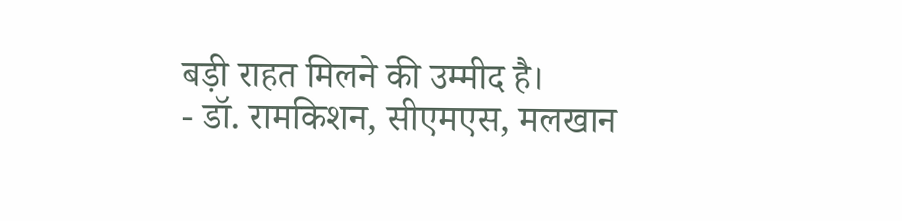बड़ी राहत मिलने की उम्मीद है।
- डॉ. रामकिशन, सीएमएस, मलखान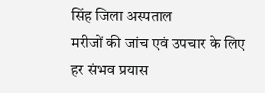सिंह जिला अस्पताल
मरीजों की जांच एवं उपचार के लिए हर संभव प्रयास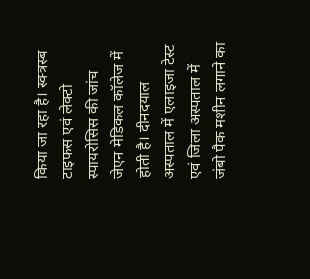किया जा रहा है। स्क्त्रस्ब टाइफस एवं लेक्टो स्पायरोसिस की जांच जेएन मेडिकल कॉलेज में होती है। दीनदयाल अस्पताल में एलाइजा टेस्ट एवं जिला अस्पताल में जंबो पैक मशीन लगाने का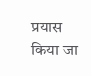प्रयास किया जा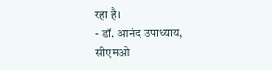रहा है।
- डॉ. आनंद उपाध्याय, सीएमओ